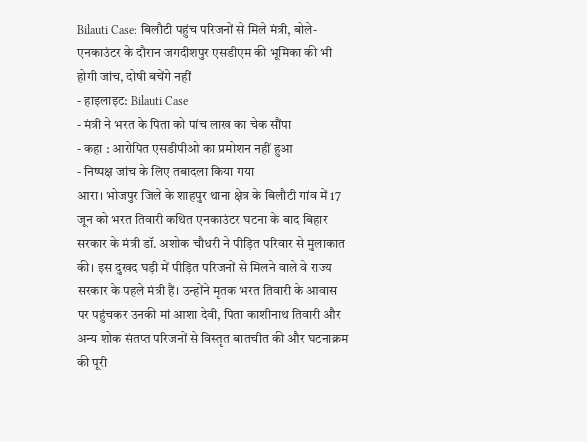Bilauti Case: बिलौटी पहुंच परिजनों से मिले मंत्री, बोले-एनकाउंटर के दौरान जगदीशपुर एसडीएम की भूमिका की भी होगी जांच, दोषी बचेंगे नहीं
- हाइलाइट: Bilauti Case
- मंत्री ने भरत के पिता को पांच लाख का चेक सौंपा
- कहा : आरोपित एसडीपीओ का प्रमोशन नहीं हुआ
- निष्पक्ष जांच के लिए तबादला किया गया
आरा। भोजपुर जिले के शाहपुर थाना क्षेत्र के बिलौटी गांव में 17 जून को भरत तिवारी कथित एनकाउंटर घटना के बाद बिहार सरकार के मंत्री डॉ. अशोक चौधरी ने पीड़ित परिवार से मुलाकात की। इस दुखद घड़ी में पीड़ित परिजनों से मिलने वाले वे राज्य सरकार के पहले मंत्री हैं। उन्होंने मृतक भरत तिवारी के आवास पर पहुंचकर उनकी मां आशा देवी, पिता काशीनाथ तिवारी और अन्य शोक संतप्त परिजनों से विस्तृत बातचीत की और घटनाक्रम की पूरी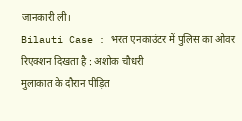जानकारी ली।
Bilauti Case : भरत एनकाउंटर में पुलिस का ओवर रिएक्शन दिखता है : अशोक चौधरी
मुलाकात के दौरान पीड़ित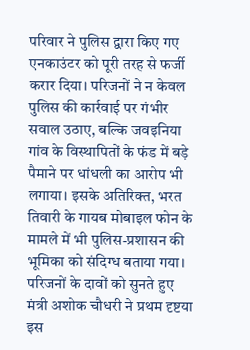परिवार ने पुलिस द्वारा किए गए एनकाउंटर को पूरी तरह से फर्जी करार दिया। परिजनों ने न केवल पुलिस की कार्रवाई पर गंभीर सवाल उठाए, बल्कि जवइनिया गांव के विस्थापितों के फंड में बड़े पैमाने पर धांधली का आरोप भी लगाया। इसके अतिरिक्त, भरत तिवारी के गायब मोबाइल फोन के मामले में भी पुलिस-प्रशासन की भूमिका को संदिग्ध बताया गया। परिजनों के दावों को सुनते हुए मंत्री अशोक चौधरी ने प्रथम दृष्टया इस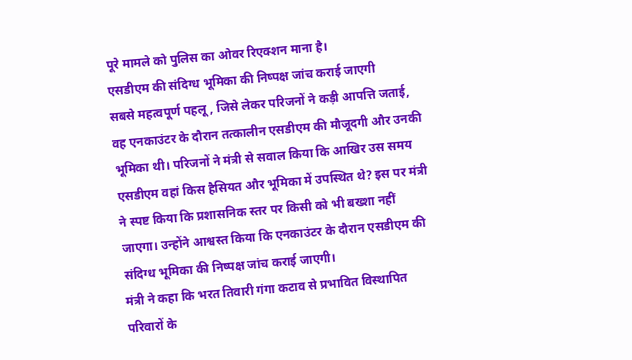पूरे मामले को पुलिस का ओवर रिएक्शन माना है।
एसडीएम की संदिग्ध भूमिका की निष्पक्ष जांच कराई जाएगी
सबसे महत्वपूर्ण पहलू, जिसे लेकर परिजनों ने कड़ी आपत्ति जताई, वह एनकाउंटर के दौरान तत्कालीन एसडीएम की मौजूदगी और उनकी भूमिका थी। परिजनों ने मंत्री से सवाल किया कि आखिर उस समय एसडीएम वहां किस हैसियत और भूमिका में उपस्थित थे? इस पर मंत्री ने स्पष्ट किया कि प्रशासनिक स्तर पर किसी को भी बख्शा नहीं जाएगा। उन्होंने आश्वस्त किया कि एनकाउंटर के दौरान एसडीएम की संदिग्ध भूमिका की निष्पक्ष जांच कराई जाएगी।
मंत्री ने कहा कि भरत तिवारी गंगा कटाव से प्रभावित विस्थापित परिवारों के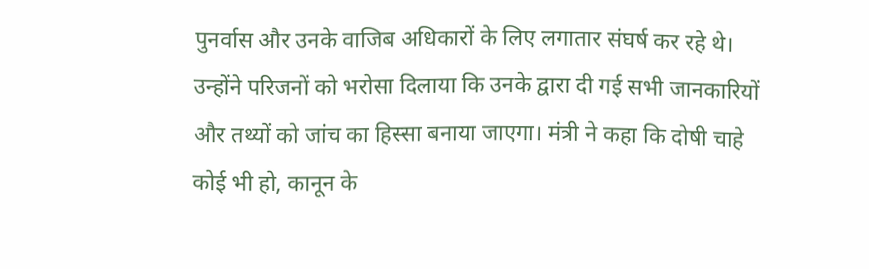पुनर्वास और उनके वाजिब अधिकारों के लिए लगातार संघर्ष कर रहे थे। उन्होंने परिजनों को भरोसा दिलाया कि उनके द्वारा दी गई सभी जानकारियों और तथ्यों को जांच का हिस्सा बनाया जाएगा। मंत्री ने कहा कि दोषी चाहे कोई भी हो, कानून के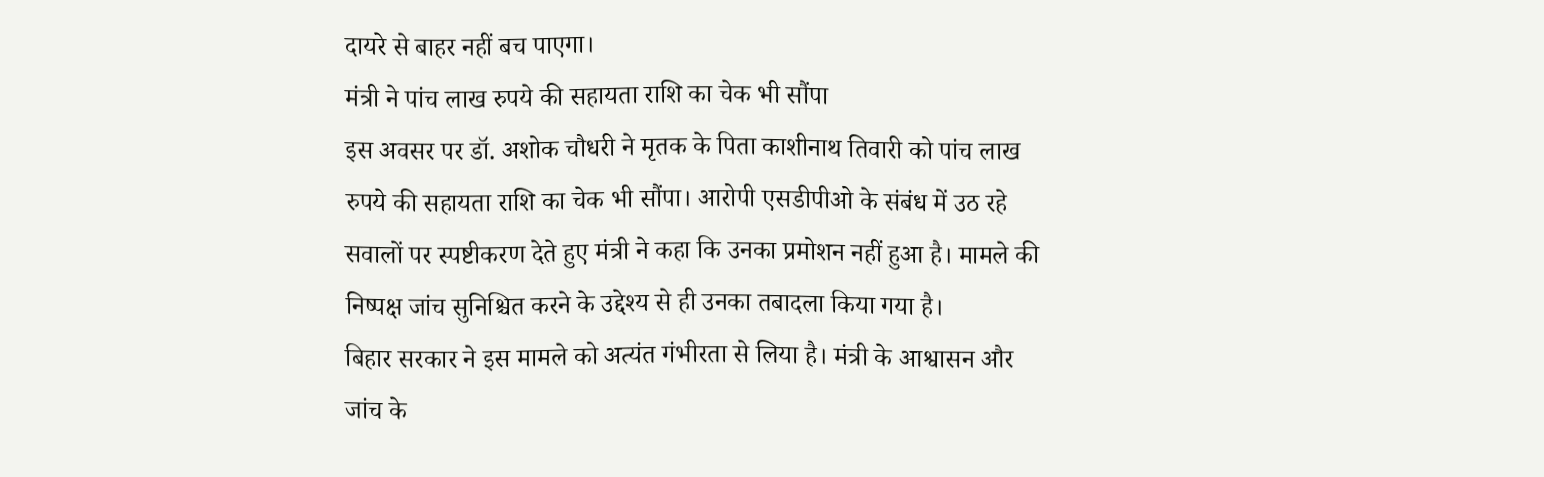दायरे से बाहर नहीं बच पाएगा।
मंत्री ने पांच लाख रुपये की सहायता राशि का चेक भी सौंपा
इस अवसर पर डॉ. अशोक चौधरी ने मृतक के पिता काशीनाथ तिवारी को पांच लाख रुपये की सहायता राशि का चेक भी सौंपा। आरोपी एसडीपीओ के संबंध में उठ रहे सवालों पर स्पष्टीकरण देते हुए मंत्री ने कहा कि उनका प्रमोशन नहीं हुआ है। मामले की निष्पक्ष जांच सुनिश्चित करने के उद्देश्य से ही उनका तबादला किया गया है।
बिहार सरकार ने इस मामले को अत्यंत गंभीरता से लिया है। मंत्री के आश्वासन और जांच के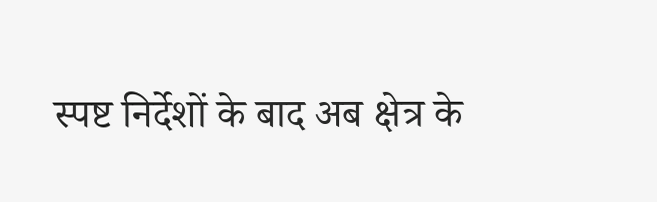स्पष्ट निर्देशों के बाद अब क्षेत्र के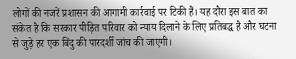लोगों की नजरें प्रशासन की आगामी कार्रवाई पर टिकी हैं। यह दौरा इस बात का संकेत है कि सरकार पीड़ित परिवार को न्याय दिलाने के लिए प्रतिबद्ध है और घटना से जुड़े हर एक बिंदु की पारदर्शी जांच की जाएगी।